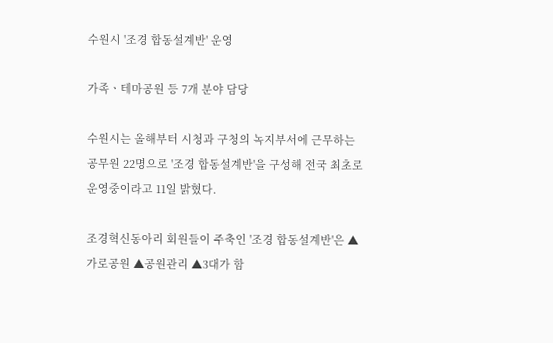수원시 '조경 합동설계반' 운영

가족ㆍ테마공원 등 7개 분야 담당

수원시는 올해부터 시청과 구청의 녹지부서에 근무하는 공무원 22명으로 '조경 합동설계반'을 구성해 전국 최초로 운영중이라고 11일 밝혔다.

조경혁신동아리 회원들이 주축인 '조경 합동설계반'은 ▲가로공원 ▲공원관리 ▲3대가 함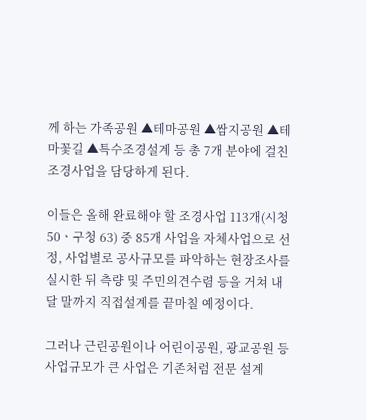께 하는 가족공원 ▲테마공원 ▲쌈지공원 ▲테마꽃길 ▲특수조경설계 등 총 7개 분야에 걸친 조경사업을 담당하게 된다.

이들은 올해 완료해야 할 조경사업 113개(시청 50ㆍ구청 63) 중 85개 사업을 자체사업으로 선정, 사업별로 공사규모를 파악하는 현장조사를 실시한 뒤 측량 및 주민의견수렴 등을 거쳐 내달 말까지 직접설계를 끝마칠 예정이다.

그러나 근린공원이나 어린이공원, 광교공원 등 사업규모가 큰 사업은 기존처럼 전문 설계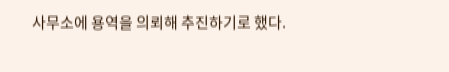사무소에 용역을 의뢰해 추진하기로 했다.